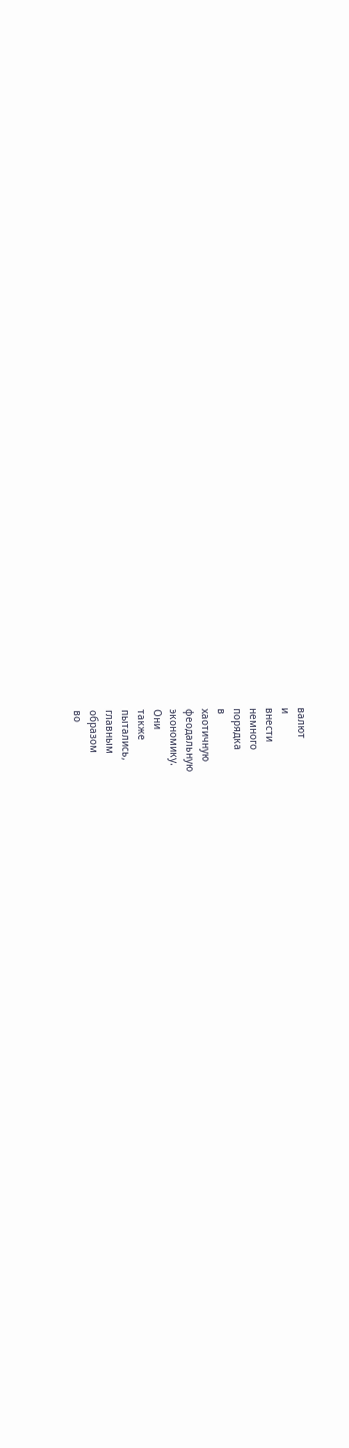валют
и
внести
немного
порядка
в
хаотичную
феодальную
экономику.
Они
также
пытались,
главным
образом
во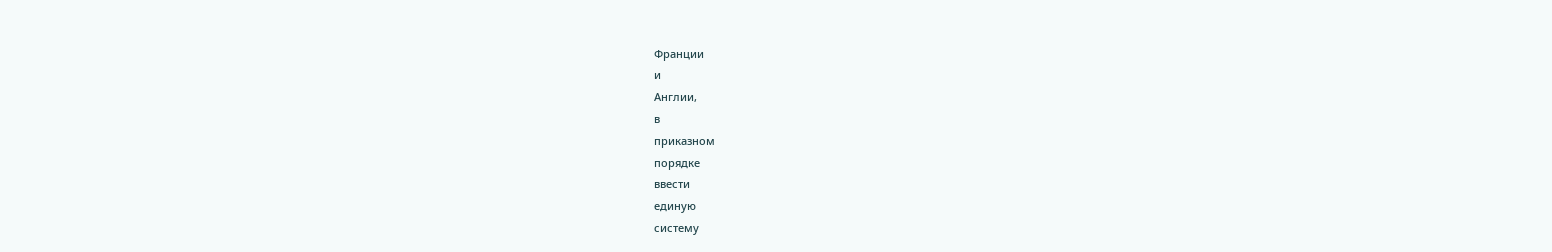Франции
и
Англии,
в
приказном
порядке
ввести
единую
систему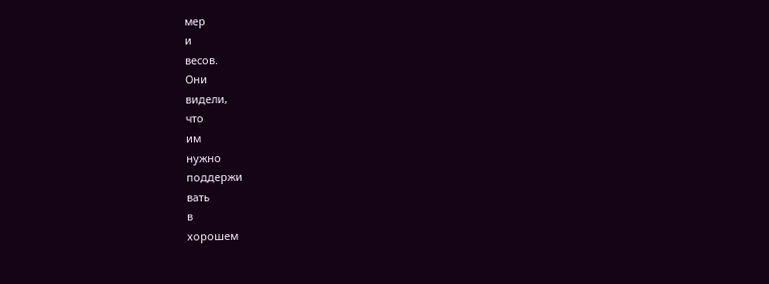мер
и
весов.
Они
видели,
что
им
нужно
поддержи
вать
в
хорошем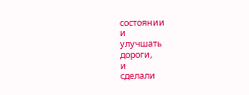состоянии
и
улучшать
дороги,
и
сделали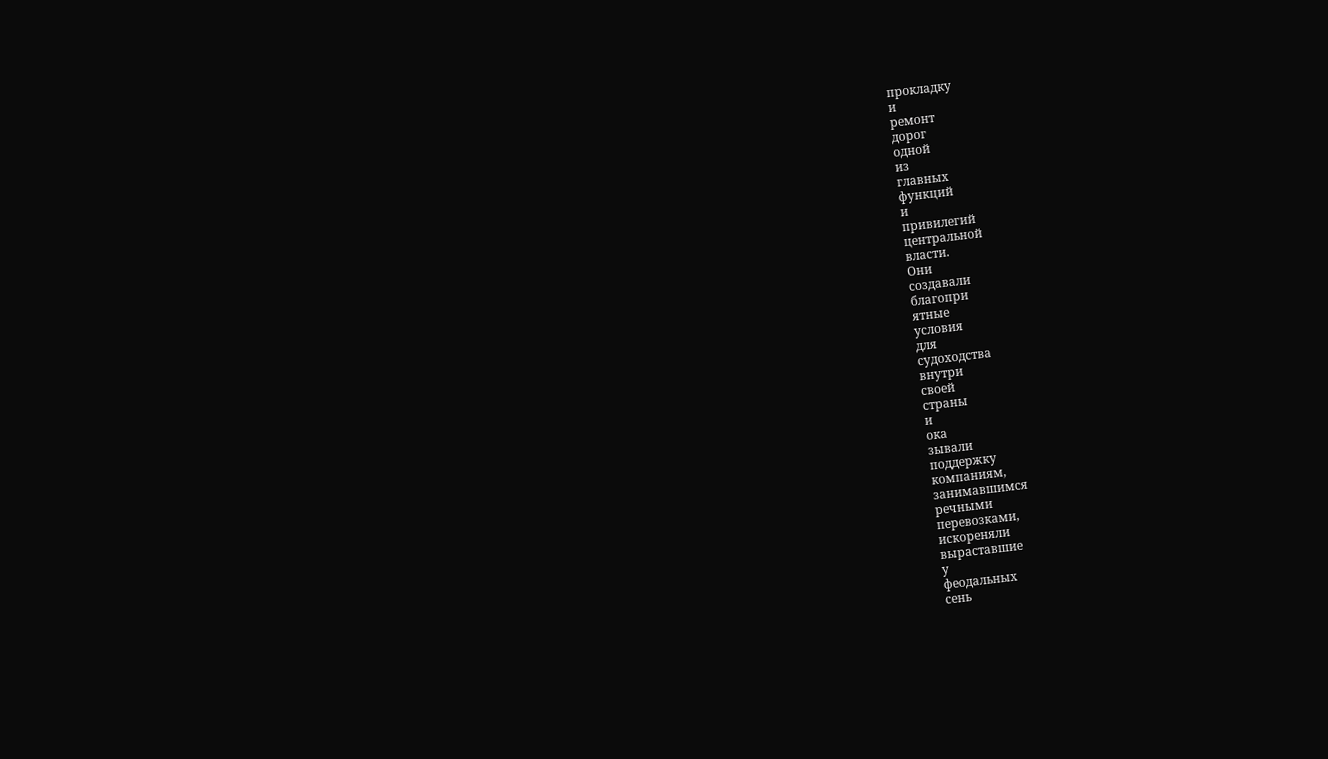прокладку
и
ремонт
дорог
одной
из
главных
функций
и
привилегий
центральной
власти.
Они
создавали
благопри
ятные
условия
для
судоходства
внутри
своей
страны
и
ока
зывали
поддержку
компаниям,
занимавшимся
речными
перевозками,
искореняли
выраставшие
у
феодальных
сень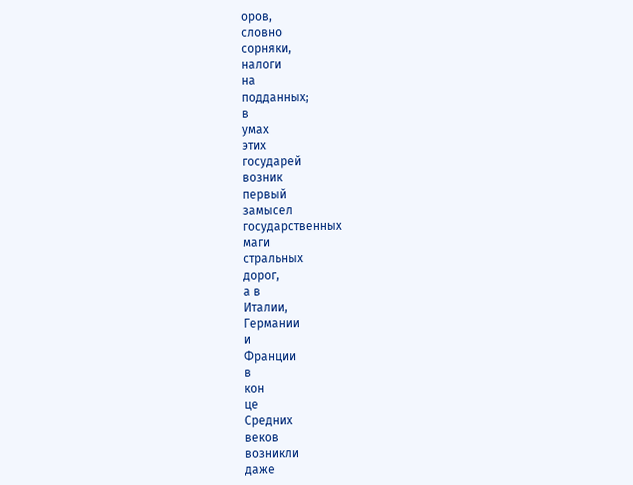оров,
словно
сорняки,
налоги
на
подданных;
в
умах
этих
государей
возник
первый
замысел
государственных
маги
стральных
дорог,
а в
Италии,
Германии
и
Франции
в
кон
це
Средних
веков
возникли
даже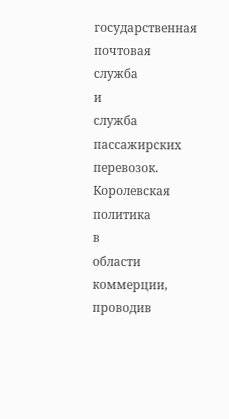государственная
почтовая
служба
и
служба
пассажирских
перевозок.
Королевская
политика
в
области
коммерции,
проводив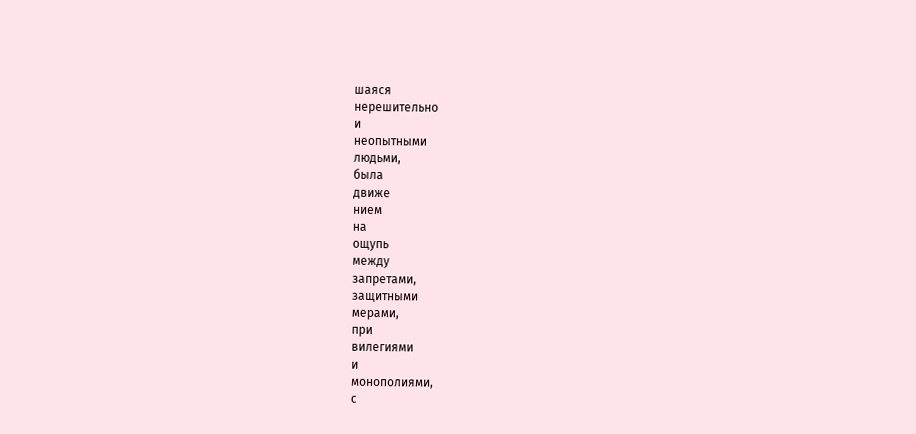шаяся
нерешительно
и
неопытными
людьми,
была
движе
нием
на
ощупь
между
запретами,
защитными
мерами,
при
вилегиями
и
монополиями,
с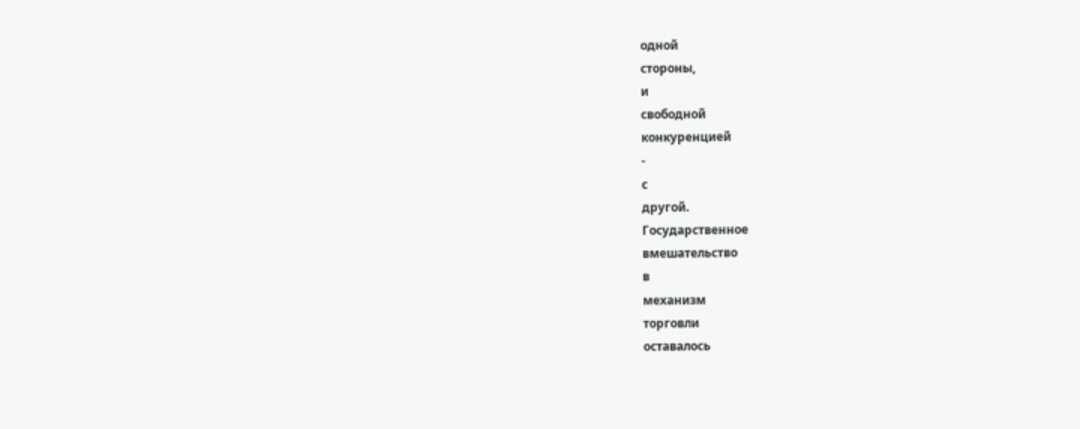одной
стороны,
и
свободной
конкуренцией
-
с
другой.
Государственное
вмешательство
в
механизм
торговли
оставалось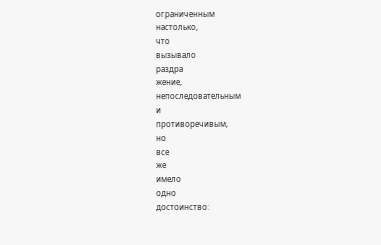ограниченным
настолько,
что
вызывало
раздра
жение,
непоследовательным
и
противоречивым,
но
все
же
имело
одно
достоинство: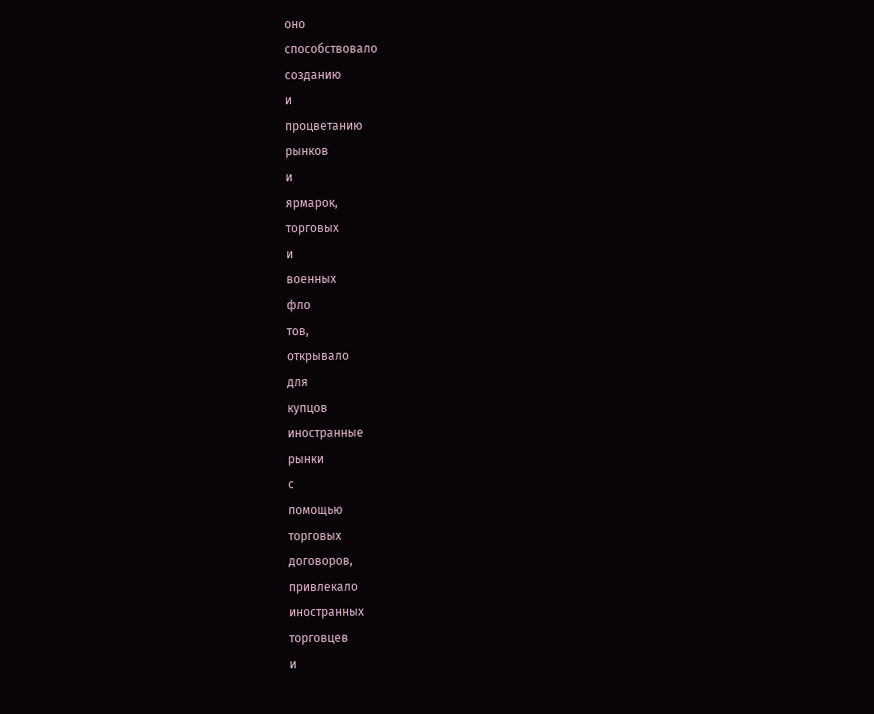оно
способствовало
созданию
и
процветанию
рынков
и
ярмарок,
торговых
и
военных
фло
тов,
открывало
для
купцов
иностранные
рынки
с
помощью
торговых
договоров,
привлекало
иностранных
торговцев
и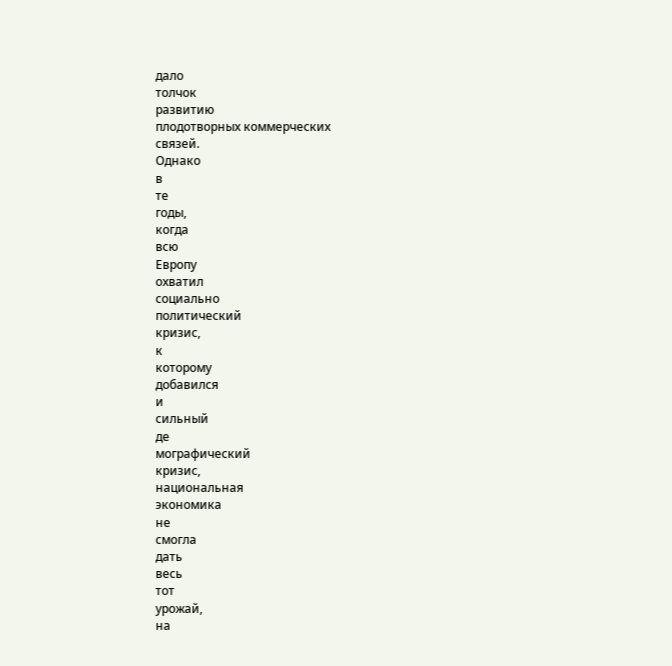дало
толчок
развитию
плодотворных коммерческих
связей.
Однако
в
те
годы,
когда
всю
Европу
охватил
социально
политический
кризис,
к
которому
добавился
и
сильный
де
мографический
кризис,
национальная
экономика
не
смогла
дать
весь
тот
урожай,
на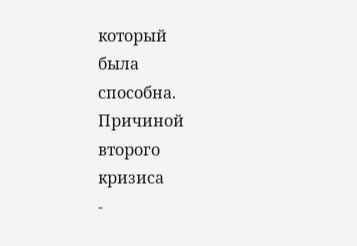который
была
способна.
Причиной
второго
кризиса
-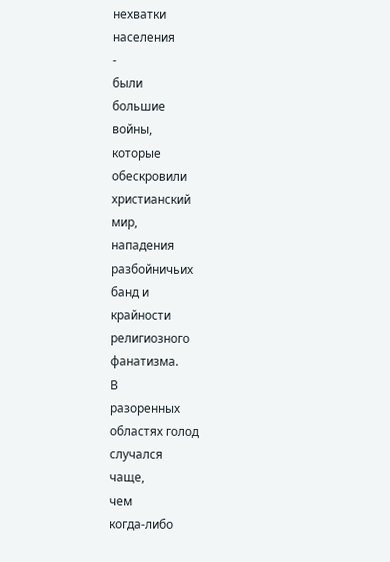нехватки
населения
-
были
большие
войны,
которые
обескровили
христианский
мир,
нападения
разбойничьих
банд и
крайности
религиозного
фанатизма.
В
разоренных
областях голод
случался
чаще,
чем
когда-либо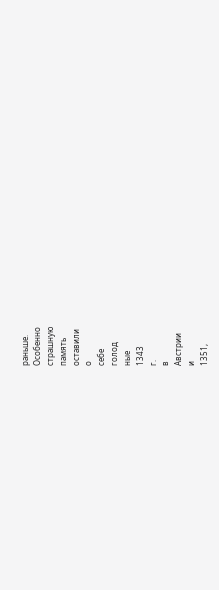раньше.
Особенно
страшную
память
оставили
о
себе
голод
ные
1343
г.
в
Австрии
и
1351,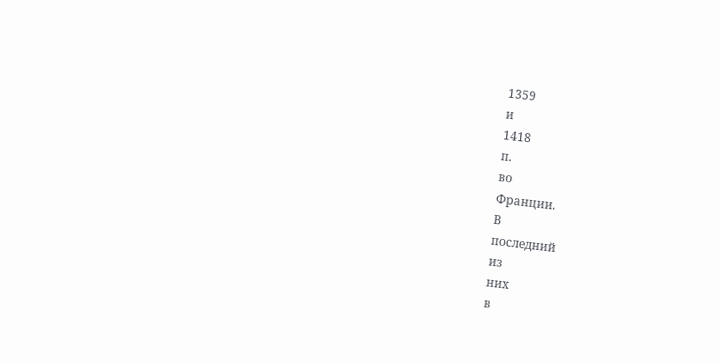1359
и
1418
п.
во
Франции.
В
последний
из
них
в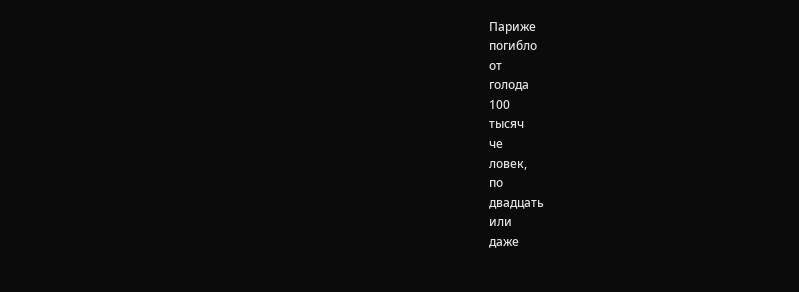Париже
погибло
от
голода
100
тысяч
че
ловек,
по
двадцать
или
даже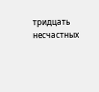тридцать
несчастных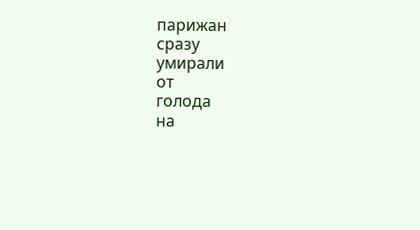парижан
сразу
умирали
от
голода
на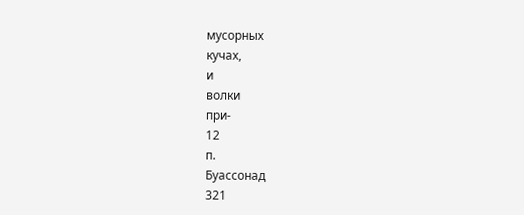мусорных
кучах,
и
волки
при-
12
п.
Буассонад
321